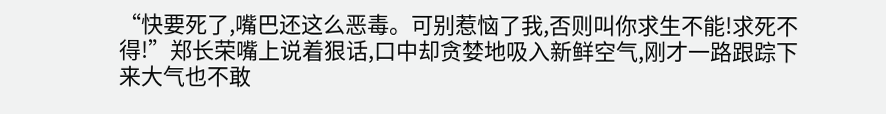“快要死了,嘴巴还这么恶毒。可别惹恼了我,否则叫你求生不能!求死不得!”郑长荣嘴上说着狠话,口中却贪婪地吸入新鲜空气,刚才一路跟踪下来大气也不敢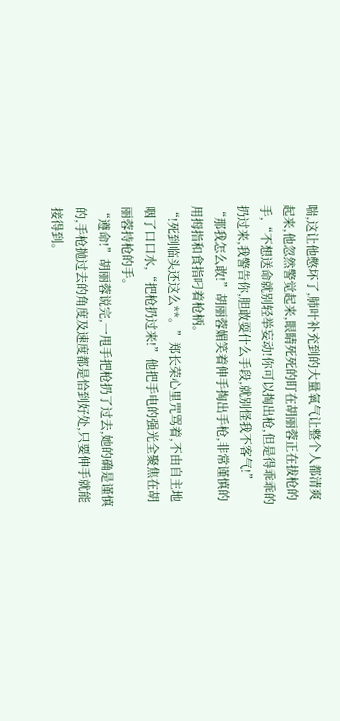喘,这让他憋坏了,肺叶补充到的大量氧气让整个人都清爽起来,他忽然警觉起来,眼睛死死的盯在胡丽蓉正在拔枪的手,“不想送命就别轻举妄动!你可以掏出枪,但是得乖乖的扔过来,我警告你,胆敢耍什么手段,就别怪我不客气!”
“那我怎么敢!”胡丽蓉媚笑着伸手掏出手枪,非常谨慎的用拇指和食指叼着枪柄。
“!死到临头还这么**。”郑长荣心里咒骂着,不由自主地咽了口口水,“把枪扔过来!”他把手电的强光全聚焦在胡丽蓉持枪的手。
“遵命!”胡丽蓉说完,一甩手把枪扔了过去,她的确是谨慎的,手枪抛过去的角度及速度都是恰到好处,只要伸手就能接得到。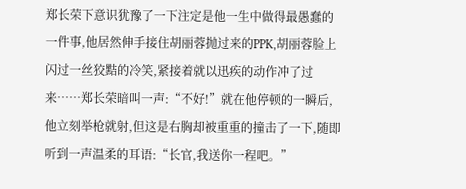郑长荣下意识犹豫了一下注定是他一生中做得最愚蠢的一件事,他居然伸手接住胡丽蓉抛过来的PPK,胡丽蓉脸上闪过一丝狡黠的冷笑,紧接着就以迅疾的动作冲了过来……郑长荣暗叫一声:“不好!”就在他停顿的一瞬后,他立刻举枪就射,但这是右胸却被重重的撞击了一下,随即听到一声温柔的耳语:“长官,我送你一程吧。”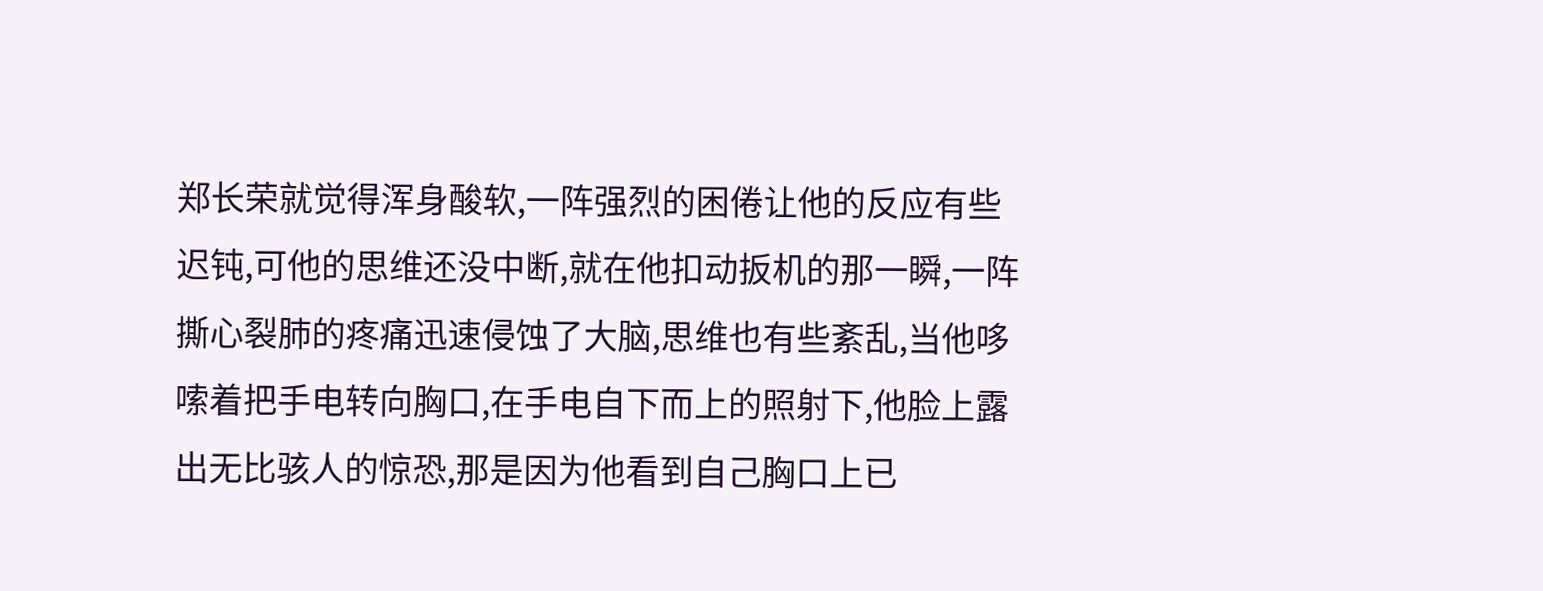郑长荣就觉得浑身酸软,一阵强烈的困倦让他的反应有些迟钝,可他的思维还没中断,就在他扣动扳机的那一瞬,一阵撕心裂肺的疼痛迅速侵蚀了大脑,思维也有些紊乱,当他哆嗦着把手电转向胸口,在手电自下而上的照射下,他脸上露出无比骇人的惊恐,那是因为他看到自己胸口上已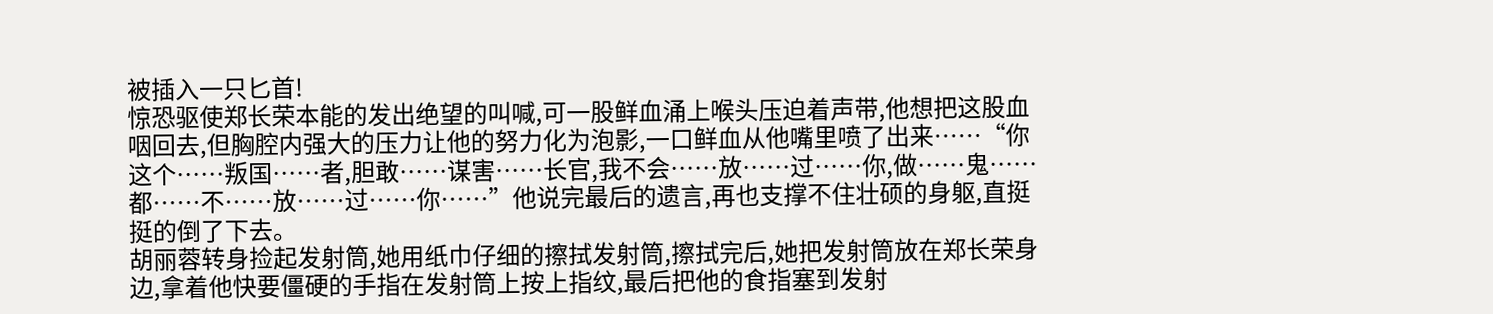被插入一只匕首!
惊恐驱使郑长荣本能的发出绝望的叫喊,可一股鲜血涌上喉头压迫着声带,他想把这股血咽回去,但胸腔内强大的压力让他的努力化为泡影,一口鲜血从他嘴里喷了出来……“你这个……叛国……者,胆敢……谋害……长官,我不会……放……过……你,做……鬼……都……不……放……过……你……”他说完最后的遗言,再也支撑不住壮硕的身躯,直挺挺的倒了下去。
胡丽蓉转身捡起发射筒,她用纸巾仔细的擦拭发射筒,擦拭完后,她把发射筒放在郑长荣身边,拿着他快要僵硬的手指在发射筒上按上指纹,最后把他的食指塞到发射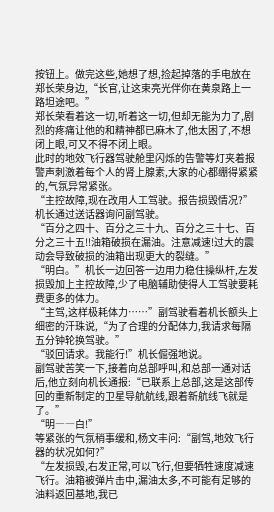按钮上。做完这些,她想了想,捡起掉落的手电放在郑长荣身边,“长官,让这束亮光伴你在黄泉路上一路坦途吧。”
郑长荣看着这一切,听着这一切,但却无能为力了,剧烈的疼痛让他的和精神都已麻木了,他太困了,不想闭上眼,可又不得不闭上眼。
此时的地效飞行器驾驶舱里闪烁的告警等灯夹着报警声刺激着每个人的肾上腺素,大家的心都绷得紧紧的,气氛异常紧张。
“主控故障,现在改用人工驾驶。报告损毁情况?”机长通过送话器询问副驾驶。
“百分之四十、百分之三十九、百分之三十七、百分之三十五!!油箱破损在漏油。注意减速!过大的震动会导致破损的油箱出现更大的裂缝。”
“明白。”机长一边回答一边用力稳住操纵杆,左发损毁加上主控故障,少了电脑辅助使得人工驾驶要耗费更多的体力。
“主驾,这样极耗体力……”副驾驶看着机长额头上细密的汗珠说,“为了合理的分配体力,我请求每隔五分钟轮换驾驶。”
“驳回请求。我能行!”机长倔强地说。
副驾驶苦笑一下,接着向总部呼叫,和总部一通对话后,他立刻向机长通报:“已联系上总部,这是这部传回的重新制定的卫星导航航线,跟着新航线飞就是了。”
“明――白!”
等紧张的气氛稍事缓和,杨文丰问:“副驾,地效飞行器的状况如何?”
“左发损毁,右发正常,可以飞行,但要牺牲速度减速飞行。油箱被弹片击中,漏油太多,不可能有足够的油料返回基地,我已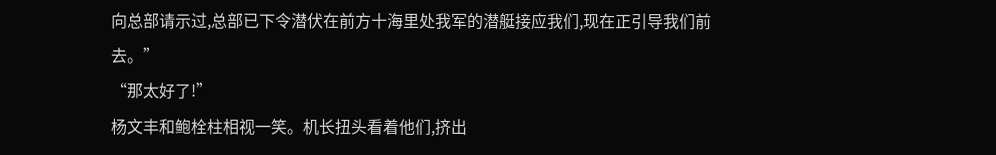向总部请示过,总部已下令潜伏在前方十海里处我军的潜艇接应我们,现在正引导我们前去。”
“那太好了!”
杨文丰和鲍栓柱相视一笑。机长扭头看着他们,挤出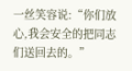一丝笑容说:“你们放心,我会安全的把同志们送回去的。”